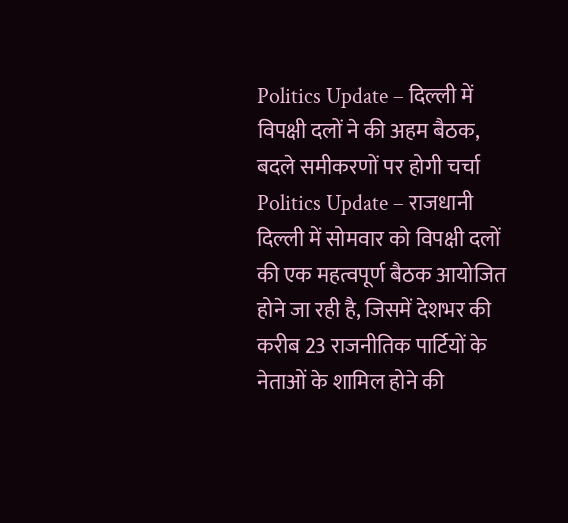Politics Update – दिल्ली में विपक्षी दलों ने की अहम बैठक, बदले समीकरणों पर होगी चर्चा
Politics Update – राजधानी दिल्ली में सोमवार को विपक्षी दलों की एक महत्वपूर्ण बैठक आयोजित होने जा रही है, जिसमें देशभर की करीब 23 राजनीतिक पार्टियों के नेताओं के शामिल होने की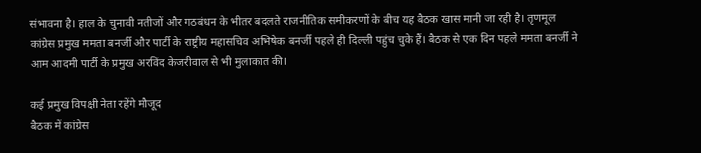संभावना है। हाल के चुनावी नतीजों और गठबंधन के भीतर बदलते राजनीतिक समीकरणों के बीच यह बैठक खास मानी जा रही है। तृणमूल कांग्रेस प्रमुख ममता बनर्जी और पार्टी के राष्ट्रीय महासचिव अभिषेक बनर्जी पहले ही दिल्ली पहुंच चुके हैं। बैठक से एक दिन पहले ममता बनर्जी ने आम आदमी पार्टी के प्रमुख अरविंद केजरीवाल से भी मुलाकात की।

कई प्रमुख विपक्षी नेता रहेंगे मौजूद
बैठक में कांग्रेस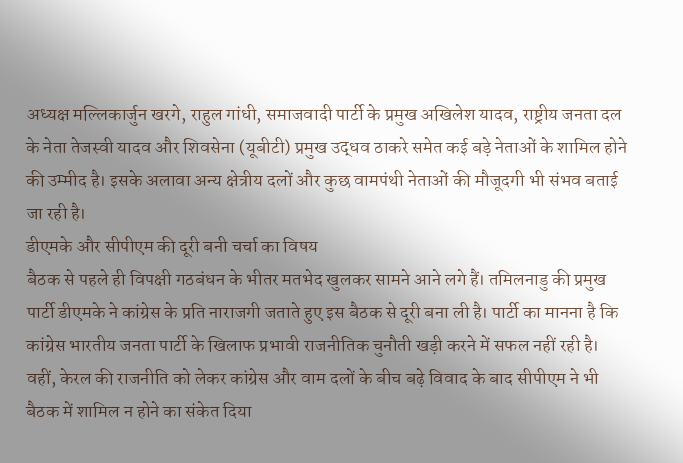अध्यक्ष मल्लिकार्जुन खरगे, राहुल गांधी, समाजवादी पार्टी के प्रमुख अखिलेश यादव, राष्ट्रीय जनता दल के नेता तेजस्वी यादव और शिवसेना (यूबीटी) प्रमुख उद्धव ठाकरे समेत कई बड़े नेताओं के शामिल होने की उम्मीद है। इसके अलावा अन्य क्षेत्रीय दलों और कुछ वामपंथी नेताओं की मौजूदगी भी संभव बताई जा रही है।
डीएमके और सीपीएम की दूरी बनी चर्चा का विषय
बैठक से पहले ही विपक्षी गठबंधन के भीतर मतभेद खुलकर सामने आने लगे हैं। तमिलनाडु की प्रमुख पार्टी डीएमके ने कांग्रेस के प्रति नाराजगी जताते हुए इस बैठक से दूरी बना ली है। पार्टी का मानना है कि कांग्रेस भारतीय जनता पार्टी के खिलाफ प्रभावी राजनीतिक चुनौती खड़ी करने में सफल नहीं रही है। वहीं, केरल की राजनीति को लेकर कांग्रेस और वाम दलों के बीच बढ़े विवाद के बाद सीपीएम ने भी बैठक में शामिल न होने का संकेत दिया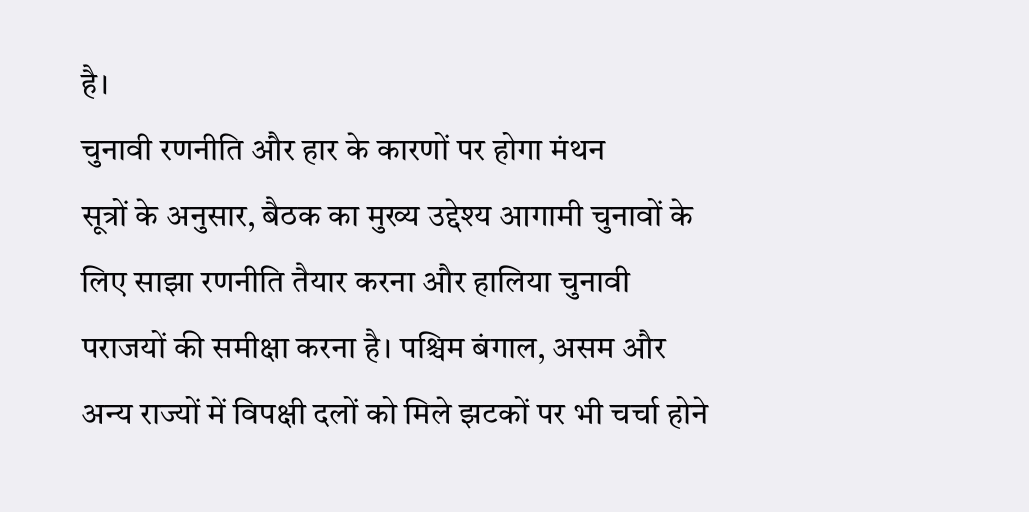है।
चुनावी रणनीति और हार के कारणों पर होगा मंथन
सूत्रों के अनुसार, बैठक का मुख्य उद्देश्य आगामी चुनावों के लिए साझा रणनीति तैयार करना और हालिया चुनावी पराजयों की समीक्षा करना है। पश्चिम बंगाल, असम और अन्य राज्यों में विपक्षी दलों को मिले झटकों पर भी चर्चा होने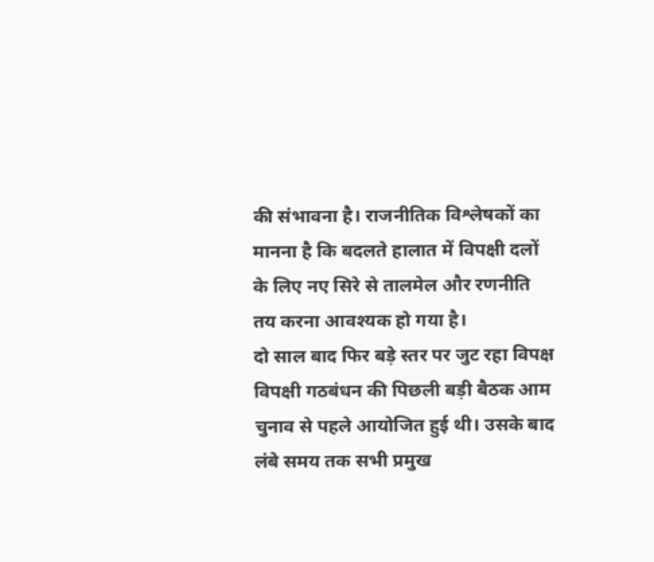की संभावना है। राजनीतिक विश्लेषकों का मानना है कि बदलते हालात में विपक्षी दलों के लिए नए सिरे से तालमेल और रणनीति तय करना आवश्यक हो गया है।
दो साल बाद फिर बड़े स्तर पर जुट रहा विपक्ष
विपक्षी गठबंधन की पिछली बड़ी बैठक आम चुनाव से पहले आयोजित हुई थी। उसके बाद लंबे समय तक सभी प्रमुख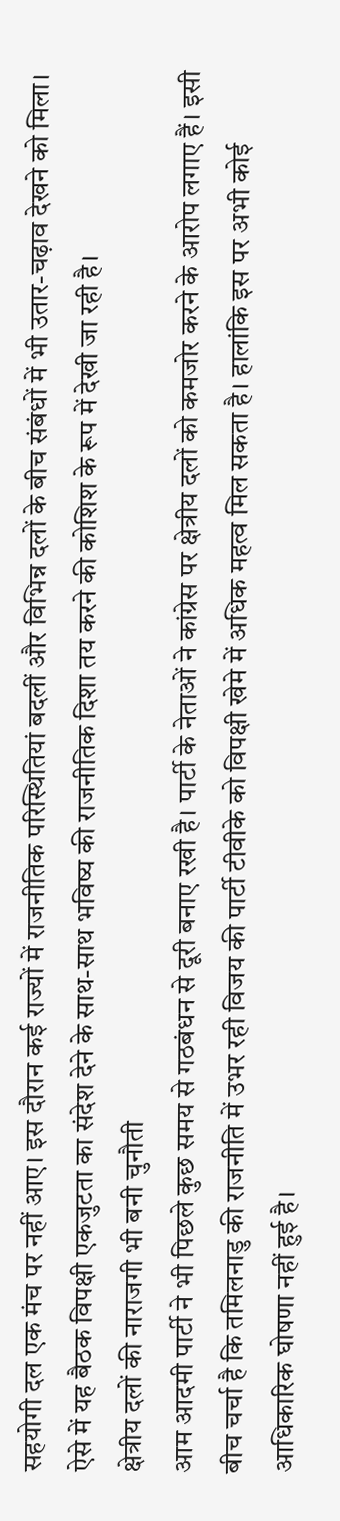सहयोगी दल एक मंच पर नहीं आए। इस दौरान कई राज्यों में राजनीतिक परिस्थितियां बदलीं और विभिन्न दलों के बीच संबंधों में भी उतार-चढ़ाव देखने को मिला। ऐसे में यह बैठक विपक्षी एकजुटता का संदेश देने के साथ-साथ भविष्य की राजनीतिक दिशा तय करने की कोशिश के रूप में देखी जा रही है।
क्षेत्रीय दलों की नाराजगी भी बनी चुनौती
आम आदमी पार्टी ने भी पिछले कुछ समय से गठबंधन से दूरी बनाए रखी है। पार्टी के नेताओं ने कांग्रेस पर क्षेत्रीय दलों को कमजोर करने के आरोप लगाए हैं। इसी बीच चर्चा है कि तमिलनाडु की राजनीति में उभर रही विजय की पार्टी टीवीके को विपक्षी खेमे में अधिक महत्व मिल सकता है। हालांकि इस पर अभी कोई आधिकारिक घोषणा नहीं हुई है।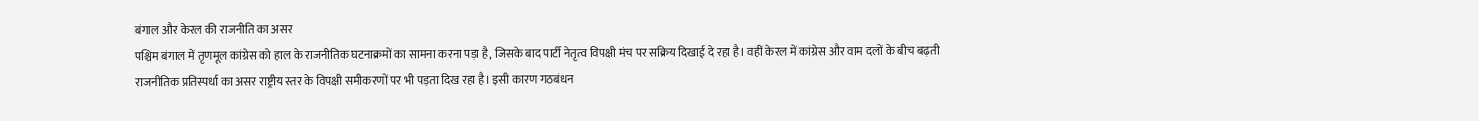बंगाल और केरल की राजनीति का असर
पश्चिम बंगाल में तृणमूल कांग्रेस को हाल के राजनीतिक घटनाक्रमों का सामना करना पड़ा है, जिसके बाद पार्टी नेतृत्व विपक्षी मंच पर सक्रिय दिखाई दे रहा है। वहीं केरल में कांग्रेस और वाम दलों के बीच बढ़ती राजनीतिक प्रतिस्पर्धा का असर राष्ट्रीय स्तर के विपक्षी समीकरणों पर भी पड़ता दिख रहा है। इसी कारण गठबंधन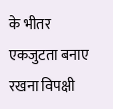के भीतर एकजुटता बनाए रखना विपक्षी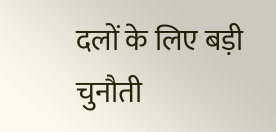दलों के लिए बड़ी चुनौती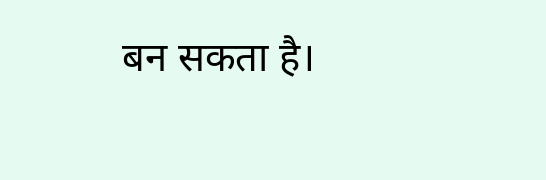बन सकता है।